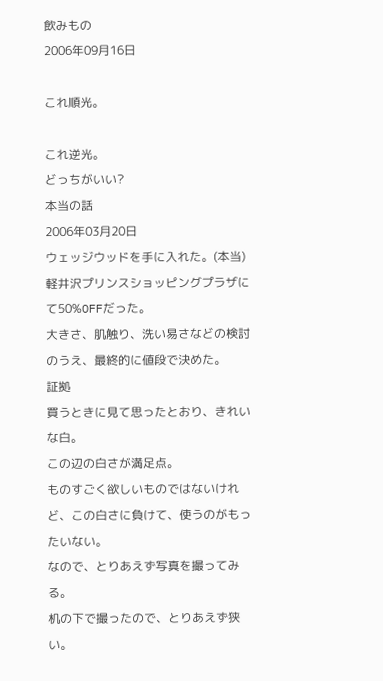飲みもの
2006年09月16日

これ順光。

これ逆光。
どっちがいい?
本当の話
2006年03月20日
ウェッジウッドを手に入れた。(本当)
軽井沢プリンスショッピングプラザにて50%OFFだった。
大きさ、肌触り、洗い易さなどの検討のうえ、最終的に値段で決めた。
証拠
買うときに見て思ったとおり、きれいな白。
この辺の白さが満足点。
ものすごく欲しいものではないけれど、この白さに負けて、使うのがもったいない。
なので、とりあえず写真を撮ってみる。
机の下で撮ったので、とりあえず狭い。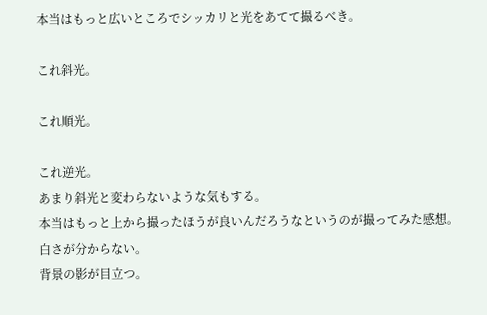本当はもっと広いところでシッカリと光をあてて撮るべき。

これ斜光。

これ順光。

これ逆光。
あまり斜光と変わらないような気もする。
本当はもっと上から撮ったほうが良いんだろうなというのが撮ってみた感想。
白さが分からない。
背景の影が目立つ。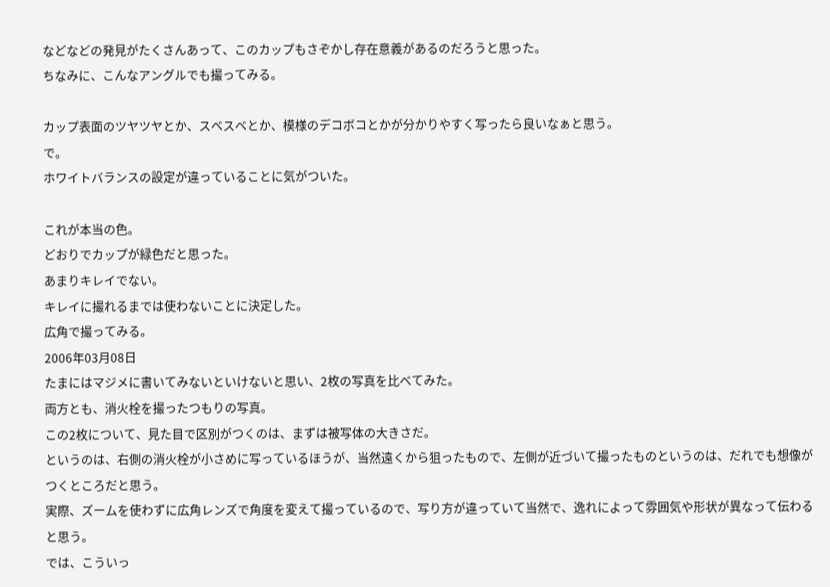などなどの発見がたくさんあって、このカップもさぞかし存在意義があるのだろうと思った。
ちなみに、こんなアングルでも撮ってみる。

カップ表面のツヤツヤとか、スベスベとか、模様のデコボコとかが分かりやすく写ったら良いなぁと思う。
で。
ホワイトバランスの設定が違っていることに気がついた。

これが本当の色。
どおりでカップが緑色だと思った。
あまりキレイでない。
キレイに撮れるまでは使わないことに決定した。
広角で撮ってみる。
2006年03月08日
たまにはマジメに書いてみないといけないと思い、2枚の写真を比べてみた。
両方とも、消火栓を撮ったつもりの写真。
この2枚について、見た目で区別がつくのは、まずは被写体の大きさだ。
というのは、右側の消火栓が小さめに写っているほうが、当然遠くから狙ったもので、左側が近づいて撮ったものというのは、だれでも想像がつくところだと思う。
実際、ズームを使わずに広角レンズで角度を変えて撮っているので、写り方が違っていて当然で、逸れによって雰囲気や形状が異なって伝わると思う。
では、こういっ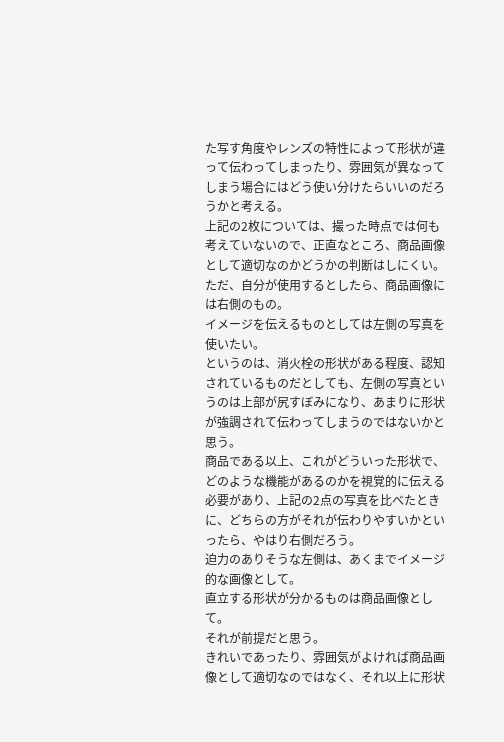た写す角度やレンズの特性によって形状が違って伝わってしまったり、雰囲気が異なってしまう場合にはどう使い分けたらいいのだろうかと考える。
上記の2枚については、撮った時点では何も考えていないので、正直なところ、商品画像として適切なのかどうかの判断はしにくい。
ただ、自分が使用するとしたら、商品画像には右側のもの。
イメージを伝えるものとしては左側の写真を使いたい。
というのは、消火栓の形状がある程度、認知されているものだとしても、左側の写真というのは上部が尻すぼみになり、あまりに形状が強調されて伝わってしまうのではないかと思う。
商品である以上、これがどういった形状で、どのような機能があるのかを視覚的に伝える必要があり、上記の2点の写真を比べたときに、どちらの方がそれが伝わりやすいかといったら、やはり右側だろう。
迫力のありそうな左側は、あくまでイメージ的な画像として。
直立する形状が分かるものは商品画像として。
それが前提だと思う。
きれいであったり、雰囲気がよければ商品画像として適切なのではなく、それ以上に形状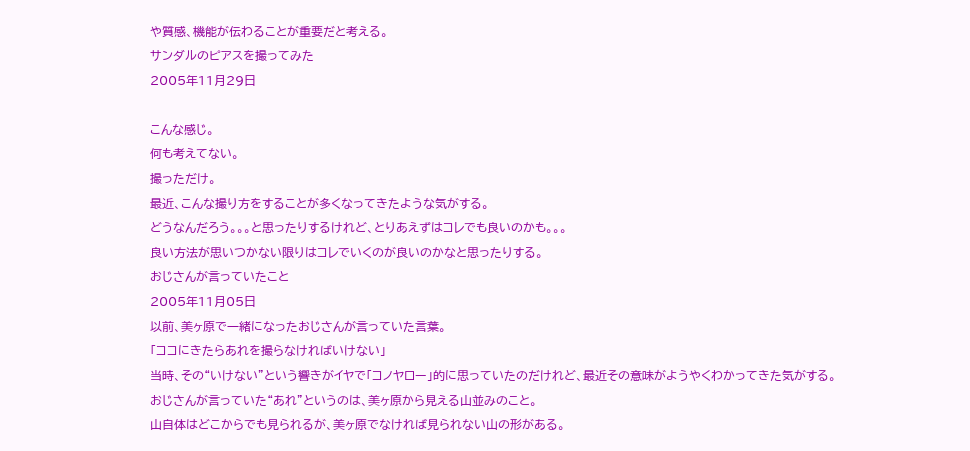や質感、機能が伝わることが重要だと考える。
サンダルのピアスを撮ってみた
2005年11月29日

こんな感じ。
何も考えてない。
撮っただけ。
最近、こんな撮り方をすることが多くなってきたような気がする。
どうなんだろう。。。と思ったりするけれど、とりあえずはコレでも良いのかも。。。
良い方法が思いつかない限りはコレでいくのが良いのかなと思ったりする。
おじさんが言っていたこと
2005年11月05日
以前、美ヶ原で一緒になったおじさんが言っていた言葉。
「ココにきたらあれを撮らなければいけない」
当時、その“いけない”という響きがイヤで「コノヤロー」的に思っていたのだけれど、最近その意味がようやくわかってきた気がする。
おじさんが言っていた“あれ”というのは、美ヶ原から見える山並みのこと。
山自体はどこからでも見られるが、美ヶ原でなければ見られない山の形がある。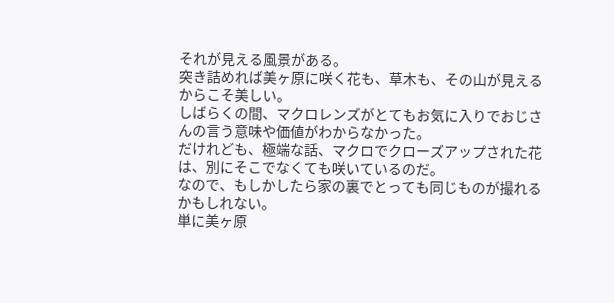それが見える風景がある。
突き詰めれば美ヶ原に咲く花も、草木も、その山が見えるからこそ美しい。
しばらくの間、マクロレンズがとてもお気に入りでおじさんの言う意味や価値がわからなかった。
だけれども、極端な話、マクロでクローズアップされた花は、別にそこでなくても咲いているのだ。
なので、もしかしたら家の裏でとっても同じものが撮れるかもしれない。
単に美ヶ原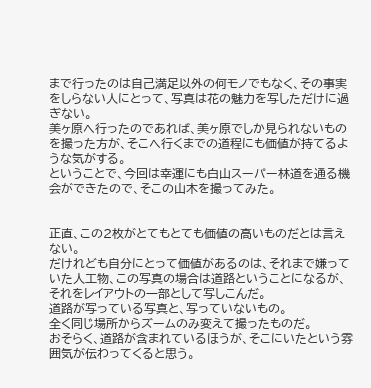まで行ったのは自己満足以外の何モノでもなく、その事実をしらない人にとって、写真は花の魅力を写しただけに過ぎない。
美ヶ原へ行ったのであれば、美ヶ原でしか見られないものを撮った方が、そこへ行くまでの道程にも価値が持てるような気がする。
ということで、今回は幸運にも白山スーパー林道を通る機会ができたので、そこの山木を撮ってみた。


正直、この2枚がとてもとても価値の高いものだとは言えない。
だけれども自分にとって価値があるのは、それまで嫌っていた人工物、この写真の場合は道路ということになるが、それをレイアウトの一部として写しこんだ。
道路が写っている写真と、写っていないもの。
全く同じ場所からズームのみ変えて撮ったものだ。
おそらく、道路が含まれているほうが、そこにいたという雰囲気が伝わってくると思う。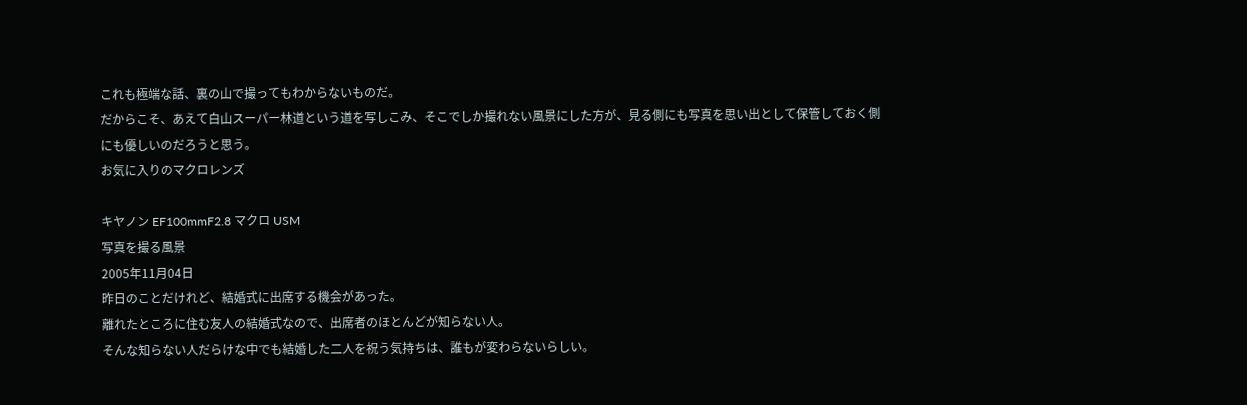これも極端な話、裏の山で撮ってもわからないものだ。
だからこそ、あえて白山スーパー林道という道を写しこみ、そこでしか撮れない風景にした方が、見る側にも写真を思い出として保管しておく側にも優しいのだろうと思う。
お気に入りのマクロレンズ

キヤノン EF100mmF2.8 マクロ USM
写真を撮る風景
2005年11月04日
昨日のことだけれど、結婚式に出席する機会があった。
離れたところに住む友人の結婚式なので、出席者のほとんどが知らない人。
そんな知らない人だらけな中でも結婚した二人を祝う気持ちは、誰もが変わらないらしい。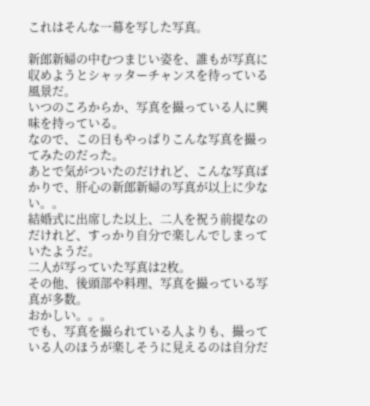これはそんな一幕を写した写真。

新郎新婦の中むつまじい姿を、誰もが写真に収めようとシャッターチャンスを待っている風景だ。
いつのころからか、写真を撮っている人に興味を持っている。
なので、この日もやっぱりこんな写真を撮ってみたのだった。
あとで気がついたのだけれど、こんな写真ばかりで、肝心の新郎新婦の写真が以上に少ない。。
結婚式に出席した以上、二人を祝う前提なのだけれど、すっかり自分で楽しんでしまっていたようだ。
二人が写っていた写真は2枚。
その他、後頭部や料理、写真を撮っている写真が多数。
おかしい。。。
でも、写真を撮られている人よりも、撮っている人のほうが楽しそうに見えるのは自分だ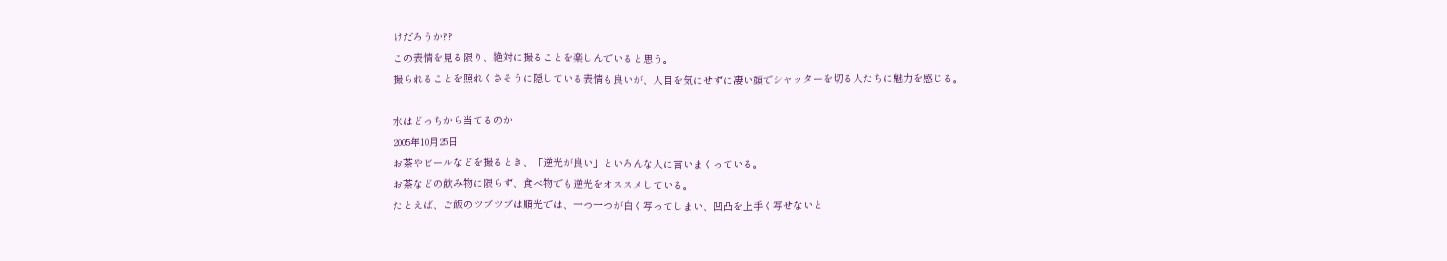けだろうか??
この表情を見る限り、絶対に撮ることを楽しんでいると思う。
撮られることを照れくさそうに隠している表情も良いが、人目を気にせずに凄い顔でシャッターを切る人たちに魅力を感じる。

水はどっちから当てるのか
2005年10月25日
お茶やビールなどを撮るとき、「逆光が良い」といろんな人に言いまくっている。
お茶などの飲み物に限らず、食べ物でも逆光をオススメしている。
たとえば、ご飯のツブツブは順光では、一つ一つが白く写ってしまい、凹凸を上手く写せないと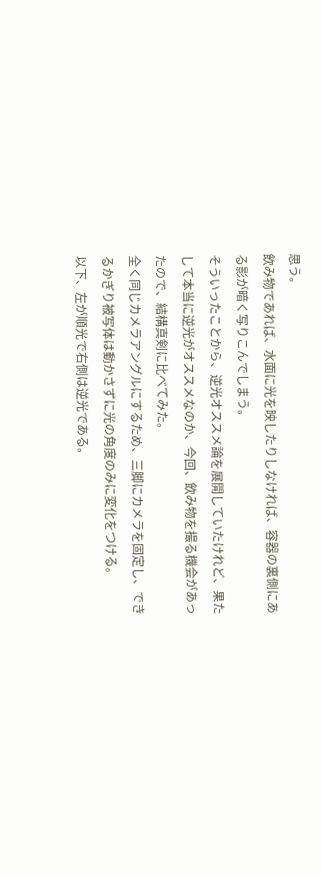思う。
飲み物であれば、水面に光を映したりしなければ、容器の裏側にある影が暗く写りこんでしまう。
そういったことから、逆光オススメ論を展開していたけれど、果たして本当に逆光がオススメなのか、今回、飲み物を撮る機会があったので、結構真剣に比べてみた。
全く同じカメラアングルにするため、三脚にカメラを固定し、できるかぎり被写体は動かさずに光の角度のみに変化をつける。
以下、左が順光で右側は逆光である。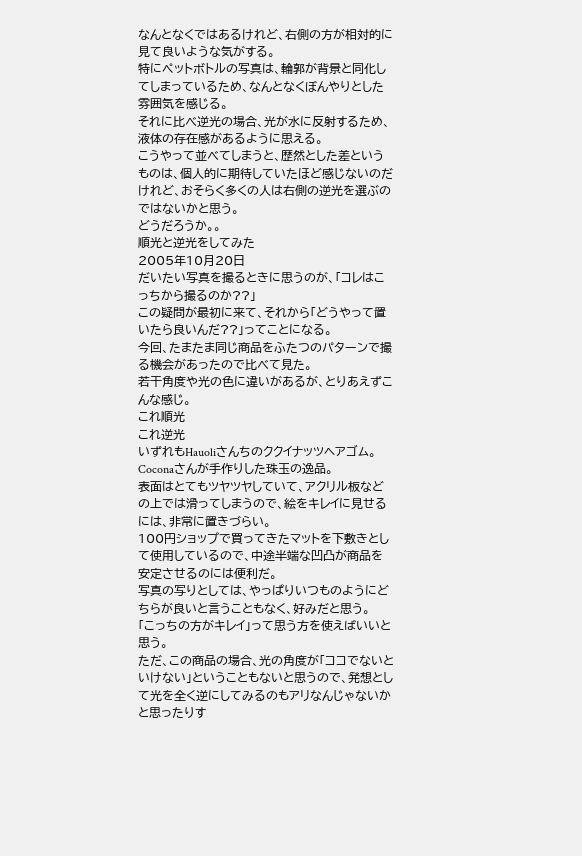なんとなくではあるけれど、右側の方が相対的に見て良いような気がする。
特にペットボトルの写真は、輪郭が背景と同化してしまっているため、なんとなくぼんやりとした雰囲気を感じる。
それに比べ逆光の場合、光が水に反射するため、液体の存在感があるように思える。
こうやって並べてしまうと、歴然とした差というものは、個人的に期待していたほど感じないのだけれど、おそらく多くの人は右側の逆光を選ぶのではないかと思う。
どうだろうか。。
順光と逆光をしてみた
2005年10月20日
だいたい写真を撮るときに思うのが、「コレはこっちから撮るのか??」
この疑問が最初に来て、それから「どうやって置いたら良いんだ??」ってことになる。
今回、たまたま同じ商品をふたつのパターンで撮る機会があったので比べて見た。
若干角度や光の色に違いがあるが、とりあえずこんな感じ。
これ順光
これ逆光
いずれもHauoliさんちのククイナッツヘアゴム。
Coconaさんが手作りした珠玉の逸品。
表面はとてもツヤツヤしていて、アクリル板などの上では滑ってしまうので、絵をキレイに見せるには、非常に置きづらい。
100円ショップで買ってきたマットを下敷きとして使用しているので、中途半端な凹凸が商品を安定させるのには便利だ。
写真の写りとしては、やっぱりいつものようにどちらが良いと言うこともなく、好みだと思う。
「こっちの方がキレイ」って思う方を使えばいいと思う。
ただ、この商品の場合、光の角度が「ココでないといけない」ということもないと思うので、発想として光を全く逆にしてみるのもアリなんじゃないかと思ったりす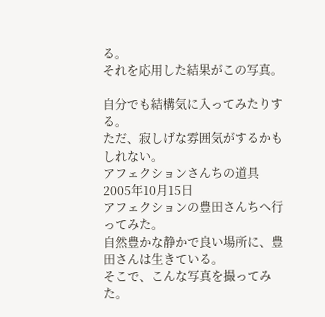る。
それを応用した結果がこの写真。

自分でも結構気に入ってみたりする。
ただ、寂しげな雰囲気がするかもしれない。
アフェクションさんちの道具
2005年10月15日
アフェクションの豊田さんちへ行ってみた。
自然豊かな静かで良い場所に、豊田さんは生きている。
そこで、こんな写真を撮ってみた。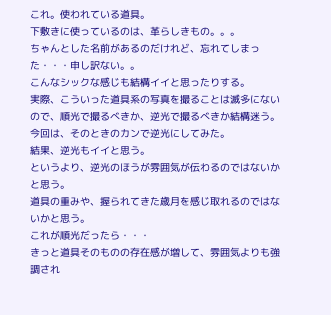これ。使われている道具。
下敷きに使っているのは、革らしきもの。。。
ちゃんとした名前があるのだけれど、忘れてしまった・・・申し訳ない。。
こんなシックな感じも結構イイと思ったりする。
実際、こういった道具系の写真を撮ることは滅多にないので、順光で撮るべきか、逆光で撮るべきか結構迷う。
今回は、そのときのカンで逆光にしてみた。
結果、逆光もイイと思う。
というより、逆光のほうが雰囲気が伝わるのではないかと思う。
道具の重みや、握られてきた歳月を感じ取れるのではないかと思う。
これが順光だったら・・・
きっと道具そのものの存在感が増して、雰囲気よりも強調され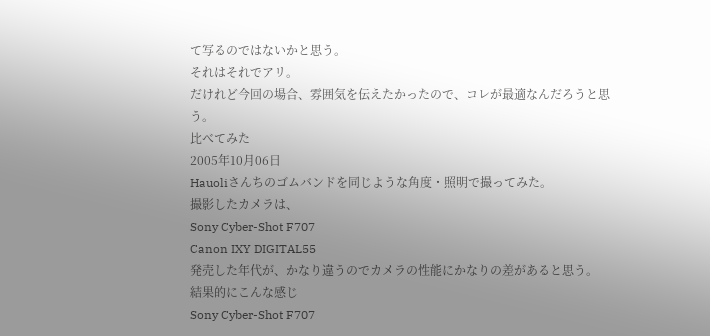て写るのではないかと思う。
それはそれでアリ。
だけれど今回の場合、雰囲気を伝えたかったので、コレが最適なんだろうと思う。
比べてみた
2005年10月06日
Hauoliさんちのゴムバンドを同じような角度・照明で撮ってみた。
撮影したカメラは、
Sony Cyber-Shot F707
Canon IXY DIGITAL55
発売した年代が、かなり違うのでカメラの性能にかなりの差があると思う。
結果的にこんな感じ
Sony Cyber-Shot F707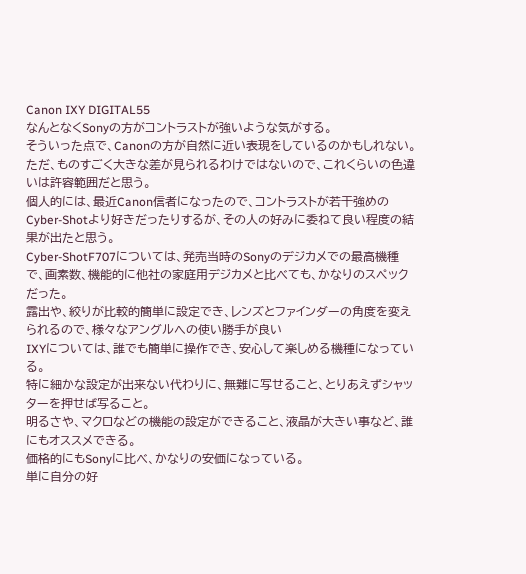Canon IXY DIGITAL55
なんとなくSonyの方がコントラストが強いような気がする。
そういった点で、Canonの方が自然に近い表現をしているのかもしれない。
ただ、ものすごく大きな差が見られるわけではないので、これくらいの色違いは許容範囲だと思う。
個人的には、最近Canon信者になったので、コントラストが若干強めのCyber-Shotより好きだったりするが、その人の好みに委ねて良い程度の結果が出たと思う。
Cyber-ShotF707については、発売当時のSonyのデジカメでの最高機種で、画素数、機能的に他社の家庭用デジカメと比べても、かなりのスペックだった。
露出や、絞りが比較的簡単に設定でき、レンズとファインダーの角度を変えられるので、様々なアングルへの使い勝手が良い
IXYについては、誰でも簡単に操作でき、安心して楽しめる機種になっている。
特に細かな設定が出来ない代わりに、無難に写せること、とりあえずシャッターを押せば写ること。
明るさや、マクロなどの機能の設定ができること、液晶が大きい事など、誰にもオススメできる。
価格的にもSonyに比べ、かなりの安価になっている。
単に自分の好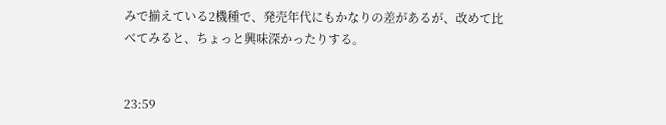みで揃えている2機種で、発売年代にもかなりの差があるが、改めて比べてみると、ちょっと興味深かったりする。


23:59